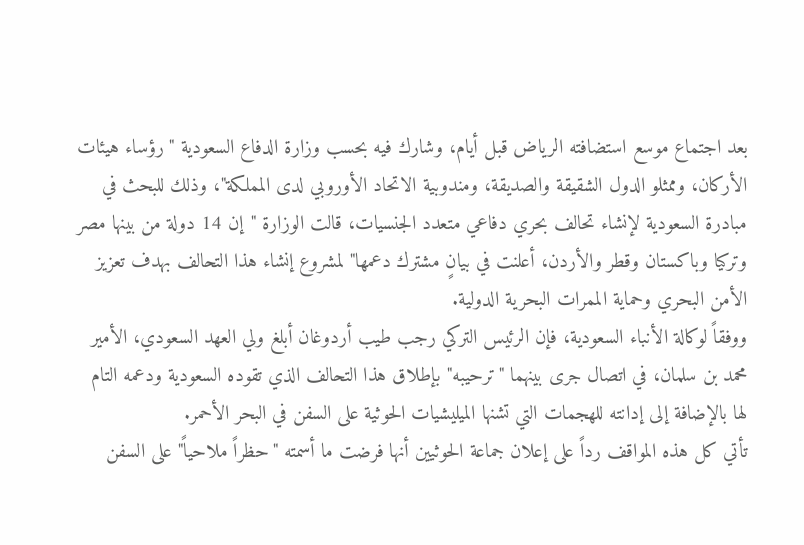بعد اجتماع موسع استضافته الرياض قبل أيام، وشارك فيه بحسب وزارة الدفاع السعودية "رؤساء هيئات الأركان، وممثلو الدول الشقيقة والصديقة، ومندوبية الاتحاد الأوروبي لدى المملكة"، وذلك للبحث في مبادرة السعودية لإنشاء تحالف بحري دفاعي متعدد الجنسيات، قالت الوزارة "إن 14 دولة من بينها مصر وتركيا وباكستان وقطر والأردن، أعلنت في بيانٍ مشترك دعمها" لمشروع إنشاء هذا التحالف بهدف تعزيز الأمن البحري وحماية الممرات البحرية الدولية.
ووفقاً لوكالة الأنباء السعودية، فإن الرئيس التركي رجب طيب أردوغان أبلغ ولي العهد السعودي، الأمير محمد بن سلمان، في اتصال جرى بينهما "ترحيبه" بإطلاق هذا التحالف الذي تقوده السعودية ودعمه التام لها بالإضافة إلى إدانته للهجمات التي تشنها الميليشيات الحوثية على السفن في البحر الأحمر.
تأتي كل هذه المواقف رداً على إعلان جماعة الحوثيين أنها فرضت ما أسمته "حظراً ملاحياً" على السفن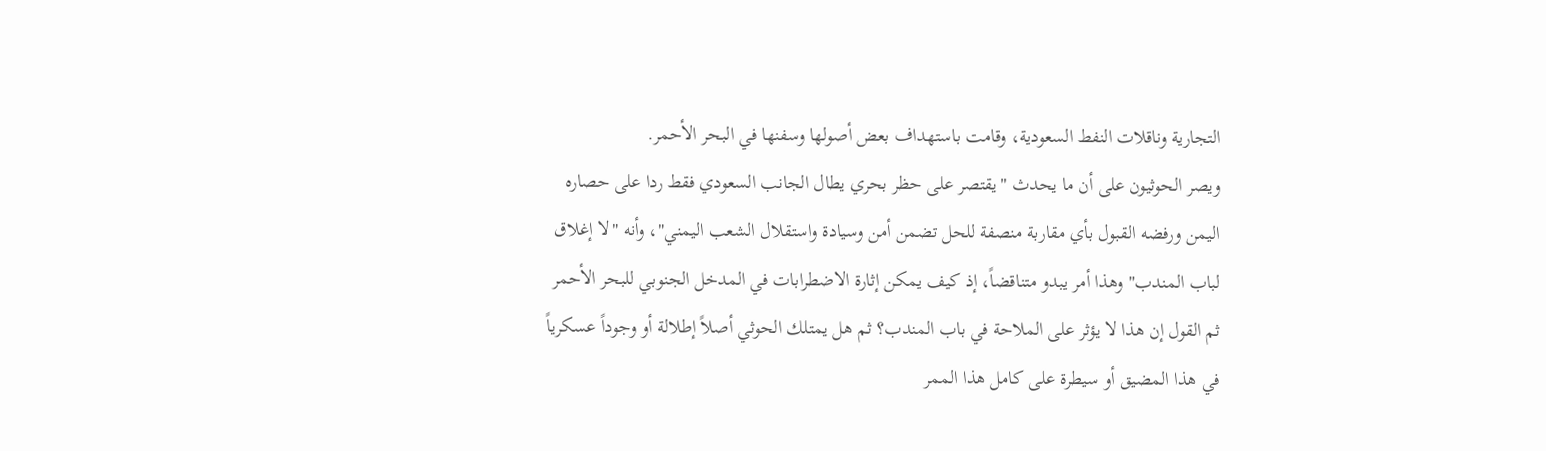التجارية وناقلات النفط السعودية، وقامت باستهداف بعض أصولها وسفنها في البحر الأحمر.
ويصر الحوثيون على أن ما يحدث "يقتصر على حظر بحري يطال الجانب السعودي فقط ردا على حصاره اليمن ورفضه القبول بأي مقاربة منصفة للحل تضمن أمن وسيادة واستقلال الشعب اليمني"، وأنه "لا إغلاق لباب المندب" وهذا أمر يبدو متناقضاً، إذ كيف يمكن إثارة الاضطرابات في المدخل الجنوبي للبحر الأحمر ثم القول إن هذا لا يؤثر على الملاحة في باب المندب؟ ثم هل يمتلك الحوثي أصلاً إطلالة أو وجوداً عسكرياً في هذا المضيق أو سيطرة على كامل هذا الممر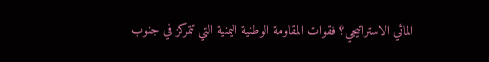المائي الاستراتيجي؟ فقوات المقاومة الوطنية اليمنية التي تتمركز في جنوب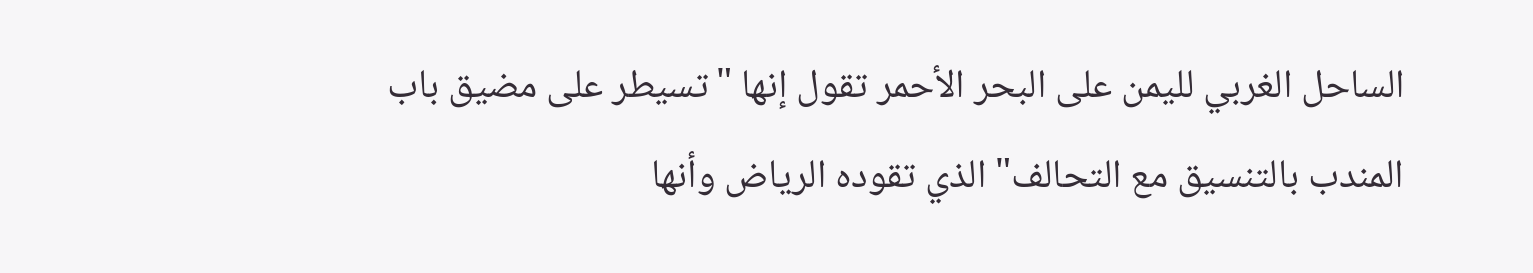الساحل الغربي لليمن على البحر الأحمر تقول إنها "تسيطر على مضيق باب المندب بالتنسيق مع التحالف" الذي تقوده الرياض وأنها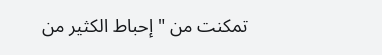تمكنت من "إحباط الكثير من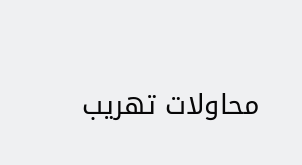محاولات تهريب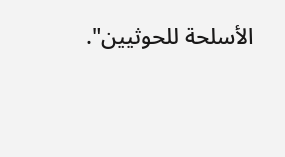الأسلحة للحوثيين".